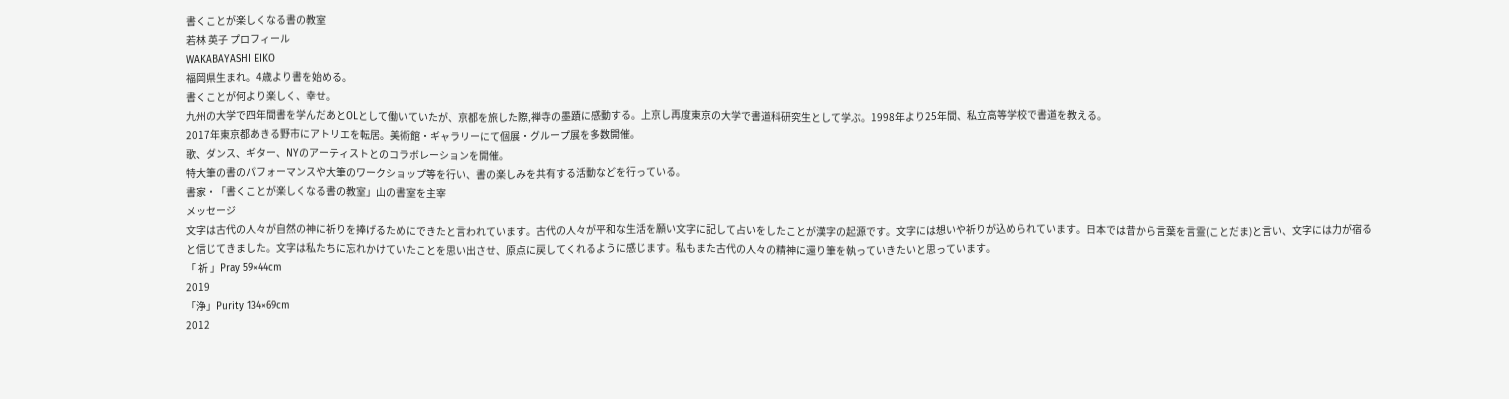書くことが楽しくなる書の教室
若林 英子 プロフィール
WAKABAYASHI EIKO
福岡県生まれ。4歳より書を始める。
書くことが何より楽しく、幸せ。
九州の大学で四年間書を学んだあとOLとして働いていたが、京都を旅した際,禅寺の墨蹟に感動する。上京し再度東京の大学で書道科研究生として学ぶ。1998年より25年間、私立高等学校で書道を教える。
2017年東京都あきる野市にアトリエを転居。美術館・ギャラリーにて個展・グループ展を多数開催。
歌、ダンス、ギター、NYのアーティストとのコラボレーションを開催。
特大筆の書のパフォーマンスや大筆のワークショップ等を行い、書の楽しみを共有する活動などを行っている。
書家・「書くことが楽しくなる書の教室」山の書室を主宰
メッセージ
文字は古代の人々が自然の神に祈りを捧げるためにできたと言われています。古代の人々が平和な生活を願い文字に記して占いをしたことが漢字の起源です。文字には想いや祈りが込められています。日本では昔から言葉を言霊(ことだま)と言い、文字には力が宿ると信じてきました。文字は私たちに忘れかけていたことを思い出させ、原点に戻してくれるように感じます。私もまた古代の人々の精神に還り筆を執っていきたいと思っています。
「 祈 」Pray 59×44cm
2019
「浄」Purity 134×69cm
2012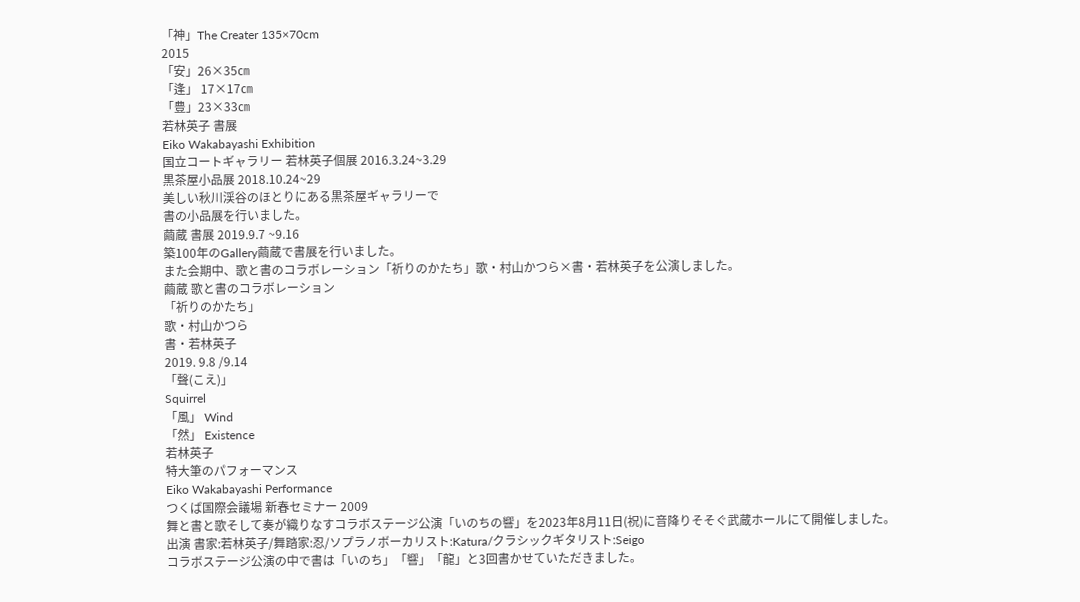「神」The Creater 135×70cm
2015
「安」26×35㎝
「逢」 17×17㎝
「豊」23×33㎝
若林英子 書展
Eiko Wakabayashi Exhibition
国立コートギャラリー 若林英子個展 2016.3.24~3.29
黒茶屋小品展 2018.10.24~29
美しい秋川渓谷のほとりにある黒茶屋ギャラリーで
書の小品展を行いました。
繭蔵 書展 2019.9.7 ~9.16
築100年のGallery繭蔵で書展を行いました。
また会期中、歌と書のコラボレーション「祈りのかたち」歌・村山かつら×書・若林英子を公演しました。
繭蔵 歌と書のコラボレーション
「祈りのかたち」
歌・村山かつら
書・若林英子
2019. 9.8 /9.14
「聲(こえ)」
Squirrel
「風」 Wind
「然」 Existence
若林英子
特大筆のパフォーマンス
Eiko Wakabayashi Performance
つくば国際会議場 新春セミナー 2009
舞と書と歌そして奏が織りなすコラボステージ公演「いのちの響」を2023年8月11日(祝)に音降りそそぐ武蔵ホールにて開催しました。
出演 書家:若林英子/舞踏家:忍/ソプラノボーカリスト:Katura/クラシックギタリスト:Seigo
コラボステージ公演の中で書は「いのち」「響」「龍」と3回書かせていただきました。